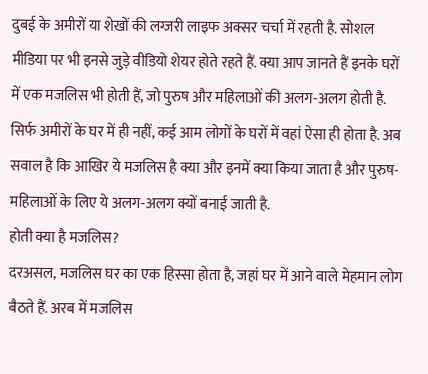दुबई के अमीरों या शेखों की लग्जरी लाइफ अक्सर चर्चा में रहती है. सोशल मीडिया पर भी इनसे जुड़े वीडियो शेयर होते रहते हैं. क्या आप जानते हैं इनके घरों में एक मजलिस भी होती हैं, जो पुरुष और महिलाओं की अलग-अलग होती है. सिर्फ अमीरों के घर में ही नहीं, कई आम लोगों के घरों में वहां ऐसा ही होता है. अब सवाल है कि आखिर ये मजलिस है क्या और इनमें क्या किया जाता है और पुरुष-महिलाओं के लिए ये अलग-अलग क्यों बनाई जाती है.
होती क्या है मजलिस?
दरअसल, मजलिस घर का एक हिस्सा होता है, जहां घर में आने वाले मेहमान लोग बैठते हैं. अरब में मजलिस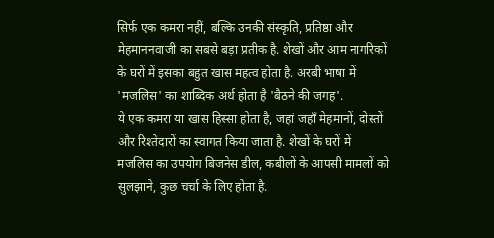सिर्फ एक कमरा नहीं, बल्कि उनकी संस्कृति, प्रतिष्ठा और मेहमाननवाजी का सबसे बड़ा प्रतीक है. शेखों और आम नागरिकों के घरों में इसका बहुत खास महत्व होता है. अरबी भाषा में 'मजलिस' का शाब्दिक अर्थ होता है 'बैठने की जगह'.
ये एक कमरा या खास हिस्सा होता है, जहां जहाँ मेहमानों, दोस्तों और रिश्तेदारों का स्वागत किया जाता है. शेखों के घरों में मजलिस का उपयोग बिजनेस डील, कबीलों के आपसी मामलों को सुलझाने, कुछ चर्चा के लिए होता है.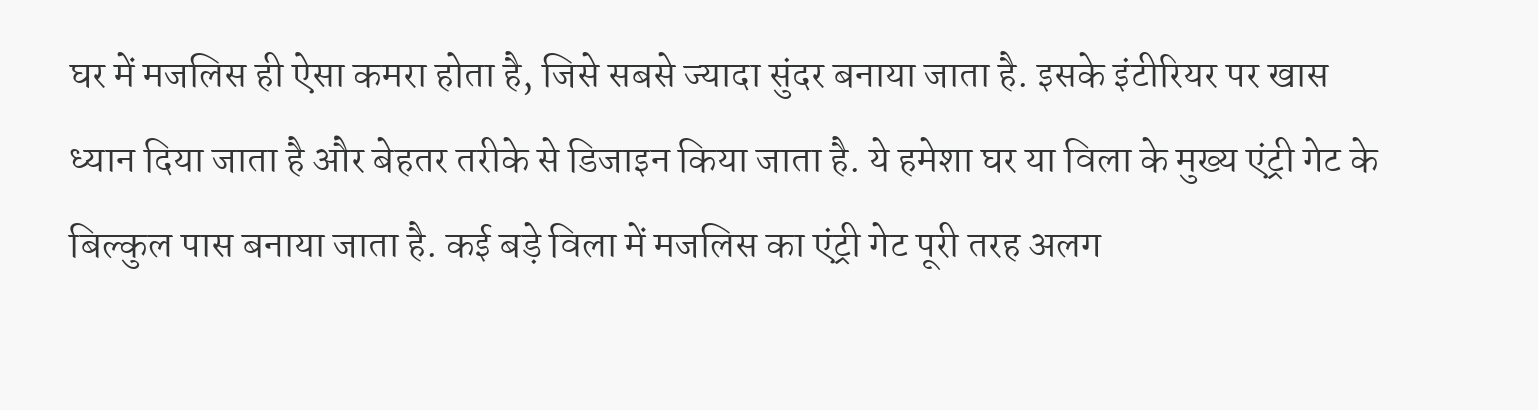घर में मजलिस ही ऐसा कमरा होता है, जिसे सबसे ज्यादा सुंदर बनाया जाता है. इसके इंटीरियर पर खास ध्यान दिया जाता है और बेहतर तरीके से डिजाइन किया जाता है. ये हमेशा घर या विला के मुख्य एंट्री गेट के बिल्कुल पास बनाया जाता है. कई बड़े विला में मजलिस का एंट्री गेट पूरी तरह अलग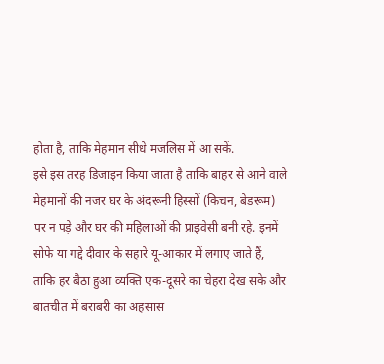होता है, ताकि मेहमान सीधे मजलिस में आ सकें.
इसे इस तरह डिजाइन किया जाता है ताकि बाहर से आने वाले मेहमानों की नजर घर के अंदरूनी हिस्सों (किचन, बेडरूम) पर न पड़े और घर की महिलाओं की प्राइवेसी बनी रहे. इनमें सोफे या गद्दे दीवार के सहारे यू-आकार में लगाए जाते हैं, ताकि हर बैठा हुआ व्यक्ति एक-दूसरे का चेहरा देख सके और बातचीत में बराबरी का अहसास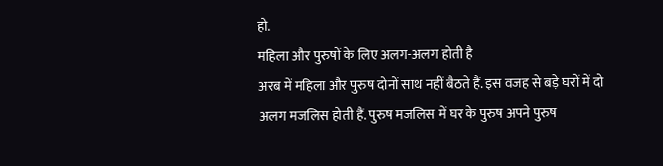हो.
महिला और पुरुषों के लिए अलग-अलग होती है
अरब में महिला और पुरुष दोनों साथ नहीं बैठते हैं. इस वजह से बड़े घरों में दो अलग मजलिस होती हैं. पुरुष मजलिस में घर के पुरुष अपने पुरुष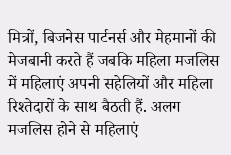मित्रों, बिजनेस पार्टनर्स और मेहमानों की मेजबानी करते हैं जबकि महिला मजलिस में महिलाएं अपनी सहेलियों और महिला रिश्तेदारों के साथ बैठती हैं. अलग मजलिस होने से महिलाएं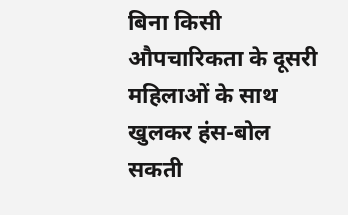बिना किसी औपचारिकता के दूसरी महिलाओं के साथ खुलकर हंस-बोल सकती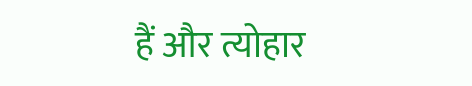हैं और त्योहार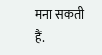मना सकती हैं.